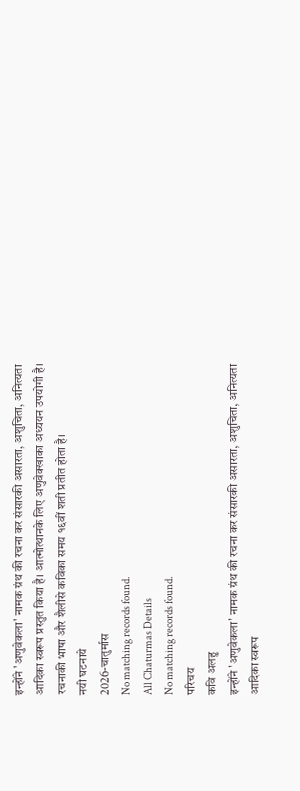इन्होंने 'अणुवेकला' नामक ग्रंथ की रचना कर संसारकी असारता, अशुचिता, अनित्यता आदिका स्वरूप प्रस्तुत किया है। आत्मोत्थानके लिए अणुवेक्खाका अध्ययन उपयोगी है। रचनाकी भाषा और शैलीसे कविका समय १६वीं शती प्रतीत होता है।
नयी घटनाये
2026-चातुर्मास
No matching records found.
All Chaturmas Details
No matching records found.
परिचय
कवि अलहु
इन्होंने 'अणुवेकला' नामक ग्रंथ की रचना कर संसारकी असारता, अशुचिता, अनित्यता आदिका स्वरूप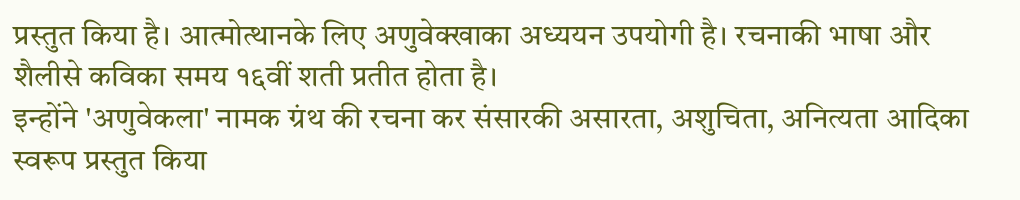प्रस्तुत किया है। आत्मोत्थानके लिए अणुवेक्खाका अध्ययन उपयोगी है। रचनाकी भाषा और शैलीसे कविका समय १६वीं शती प्रतीत होता है।
इन्होंने 'अणुवेकला' नामक ग्रंथ की रचना कर संसारकी असारता, अशुचिता, अनित्यता आदिका स्वरूप प्रस्तुत किया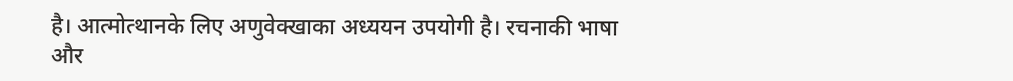है। आत्मोत्थानके लिए अणुवेक्खाका अध्ययन उपयोगी है। रचनाकी भाषा और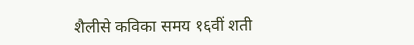शैलीसे कविका समय १६वीं शती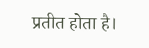प्रतीत होता है।